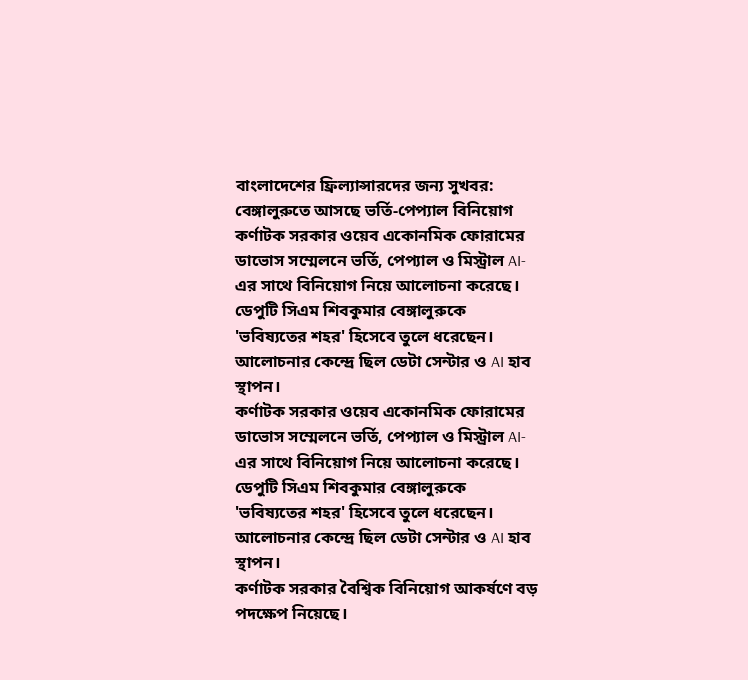বাংলাদেশের ফ্রিল্যান্সারদের জন্য সুখবর: বেঙ্গালুরুতে আসছে ভর্তি-পেপ্যাল বিনিয়োগ
কর্ণাটক সরকার ওয়েব একোনমিক ফোরামের ডাভোস সম্মেলনে ভর্তি, পেপ্যাল ও মিস্ট্রাল AI-এর সাথে বিনিয়োগ নিয়ে আলোচনা করেছে। ডেপুটি সিএম শিবকুমার বেঙ্গালুরুকে 'ভবিষ্যতের শহর' হিসেবে তুলে ধরেছেন। আলোচনার কেন্দ্রে ছিল ডেটা সেন্টার ও AI হাব স্থাপন।
কর্ণাটক সরকার ওয়েব একোনমিক ফোরামের ডাভোস সম্মেলনে ভর্তি, পেপ্যাল ও মিস্ট্রাল AI-এর সাথে বিনিয়োগ নিয়ে আলোচনা করেছে। ডেপুটি সিএম শিবকুমার বেঙ্গালুরুকে 'ভবিষ্যতের শহর' হিসেবে তুলে ধরেছেন। আলোচনার কেন্দ্রে ছিল ডেটা সেন্টার ও AI হাব স্থাপন।
কর্ণাটক সরকার বৈশ্বিক বিনিয়োগ আকর্ষণে বড় পদক্ষেপ নিয়েছে।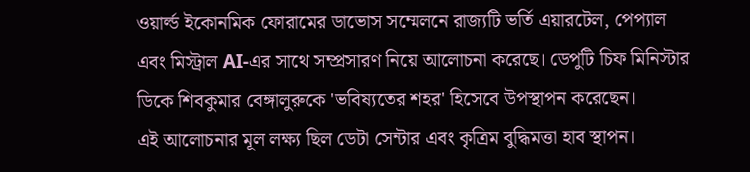ওয়ার্ল্ড ইকোনমিক ফোরামের ডাভোস সম্মেলনে রাজ্যটি ভর্তি এয়ারটেল, পেপ্যাল এবং মিস্ট্রাল AI-এর সাথে সম্প্রসারণ নিয়ে আলোচনা করেছে। ডেপুটি চিফ মিনিস্টার ডিকে শিবকুমার বেঙ্গালুরুকে 'ভবিষ্যতের শহর' হিসেবে উপস্থাপন করেছেন।
এই আলোচনার মূল লক্ষ্য ছিল ডেটা সেন্টার এবং কৃত্রিম বুদ্ধিমত্তা হাব স্থাপন।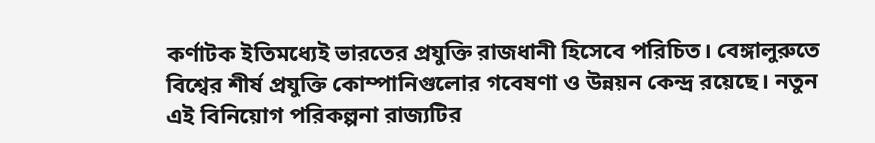কর্ণাটক ইতিমধ্যেই ভারতের প্রযুক্তি রাজধানী হিসেবে পরিচিত। বেঙ্গালুরুতে বিশ্বের শীর্ষ প্রযুক্তি কোম্পানিগুলোর গবেষণা ও উন্নয়ন কেন্দ্র রয়েছে। নতুন এই বিনিয়োগ পরিকল্পনা রাজ্যটির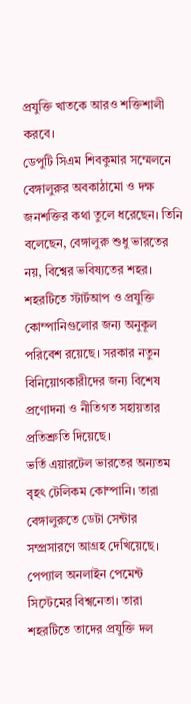প্রযুক্তি খাতকে আরও শক্তিশালী করবে।
ডেপুটি সিএম শিবকুমার সম্মেলনে বেঙ্গালুরুর অবকাঠামো ও দক্ষ জনশক্তির কথা তুলে ধরেছেন। তিনি বলেছেন, বেঙ্গালুরু শুধু ভারতের নয়, বিশ্বের ভবিষ্যতের শহর। শহরটিতে স্টার্টআপ ও প্রযুক্তি কোম্পানিগুলোর জন্য অনুকূল পরিবেশ রয়েছে। সরকার নতুন বিনিয়োগকারীদের জন্য বিশেষ প্রণোদনা ও নীতিগত সহায়তার প্রতিশ্রুতি দিয়েছে।
ভর্তি এয়ারটেল ভারতের অন্যতম বৃহৎ টেলিকম কোম্পানি। তারা বেঙ্গালুরুতে ডেটা সেন্টার সম্প্রসারণে আগ্রহ দেখিয়েছে। পেপ্যাল অনলাইন পেমেন্ট সিস্টেমের বিশ্বনেতা। তারা শহরটিতে তাদের প্রযুক্তি দল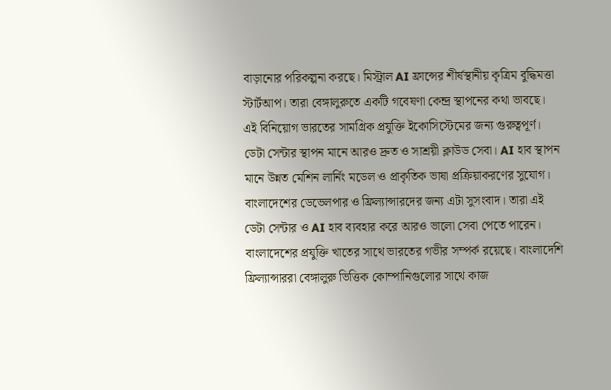বাড়ানোর পরিকল্পনা করছে। মিস্ট্রাল AI ফ্রান্সের শীর্ষস্থানীয় কৃত্রিম বুদ্ধিমত্তা স্টার্টআপ। তারা বেঙ্গালুরুতে একটি গবেষণা কেন্দ্র স্থাপনের কথা ভাবছে।
এই বিনিয়োগ ভারতের সামগ্রিক প্রযুক্তি ইকোসিস্টেমের জন্য গুরুত্বপূর্ণ। ডেটা সেন্টার স্থাপন মানে আরও দ্রুত ও সাশ্রয়ী ক্লাউড সেবা। AI হাব স্থাপন মানে উন্নত মেশিন লার্নিং মডেল ও প্রাকৃতিক ভাষা প্রক্রিয়াকরণের সুযোগ। বাংলাদেশের ডেভেলপার ও ফ্রিল্যান্সারদের জন্য এটা সুসংবাদ। তারা এই ডেটা সেন্টার ও AI হাব ব্যবহার করে আরও ভালো সেবা পেতে পারেন।
বাংলাদেশের প্রযুক্তি খাতের সাথে ভারতের গভীর সম্পর্ক রয়েছে। বাংলাদেশি ফ্রিল্যান্সাররা বেঙ্গালুরু ভিত্তিক কোম্পানিগুলোর সাথে কাজ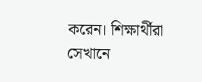করেন। শিক্ষার্থীরা সেখানে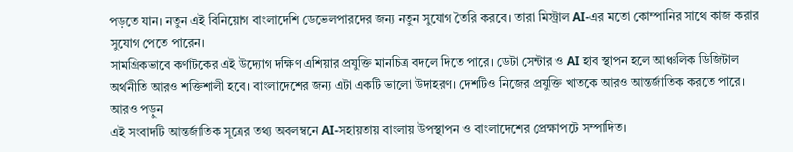পড়তে যান। নতুন এই বিনিয়োগ বাংলাদেশি ডেভেলপারদের জন্য নতুন সুযোগ তৈরি করবে। তারা মিস্ট্রাল AI-এর মতো কোম্পানির সাথে কাজ করার সুযোগ পেতে পারেন।
সামগ্রিকভাবে কর্ণাটকের এই উদ্যোগ দক্ষিণ এশিয়ার প্রযুক্তি মানচিত্র বদলে দিতে পারে। ডেটা সেন্টার ও AI হাব স্থাপন হলে আঞ্চলিক ডিজিটাল অর্থনীতি আরও শক্তিশালী হবে। বাংলাদেশের জন্য এটা একটি ভালো উদাহরণ। দেশটিও নিজের প্রযুক্তি খাতকে আরও আন্তর্জাতিক করতে পারে।
আরও পড়ুন
এই সংবাদটি আন্তর্জাতিক সূত্রের তথ্য অবলম্বনে AI-সহায়তায় বাংলায় উপস্থাপন ও বাংলাদেশের প্রেক্ষাপটে সম্পাদিত।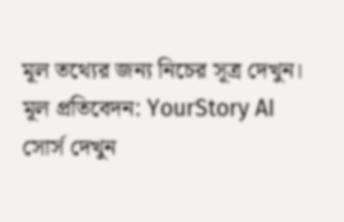মূল তথ্যের জন্য নিচের সূত্র দেখুন।
মূল প্রতিবেদন: YourStory AI
সোর্স দেখুন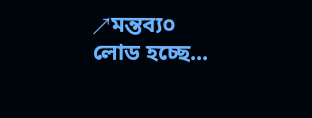↗মন্তব্য০
লোড হচ্ছে...